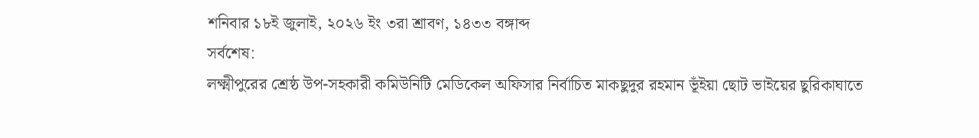শনিবার ১৮ই জুলাই, ২০২৬ ইং ৩রা শ্রাবণ, ১৪৩৩ বঙ্গাব্দ
সর্বশেষ:
লক্ষ্মীপুরের শ্রেষ্ঠ উপ-সহকারী কমিউনিটি মেডিকেল অফিসার নির্বাচিত মাকছুদুর রহমান ভূঁইয়া ছোট ভাইয়ের ছুরিকাঘাতে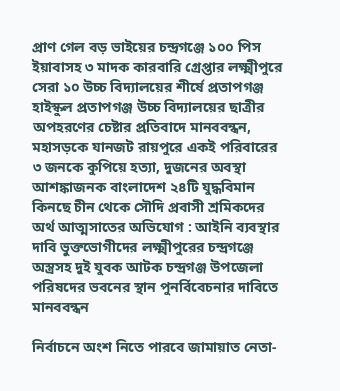প্রাণ গেল বড় ভাইয়ের চন্দ্রগঞ্জে ১০০ পিস ইয়াবাসহ ৩ মাদক কারবারি গ্রেপ্তার লক্ষ্মীপুরে সেরা ১০ উচ্চ বিদ্যালয়ের শীর্ষে প্রতাপগঞ্জ হাইস্কুল প্রতাপগঞ্জ উচ্চ বিদ্যালয়ের ছাত্রীর অপহরণের চেষ্টার প্রতিবাদে মানববন্ধন, মহাসড়কে যানজট রায়পুরে একই পরিবারের ৩ জনকে কুপিয়ে হত্যা, দুজনের অবস্থা আশঙ্কাজনক বাংলাদেশ ২৪টি যুদ্ধবিমান কিনছে চীন থেকে সৌদি প্রবাসী শ্রমিকদের অর্থ আত্মসাতের অভিযোগ : আইনি ব্যবস্থার দাবি ভুক্তভোগীদের লক্ষ্মীপুরের চন্দ্রগঞ্জে অস্ত্রসহ দুই যুবক আটক চন্দ্রগঞ্জ উপজেলা পরিষদের ভবনের স্থান পুনর্বিবেচনার দাবিতে মানববন্ধন

নির্বাচনে অংশ নিতে পারবে জামায়াত নেতা-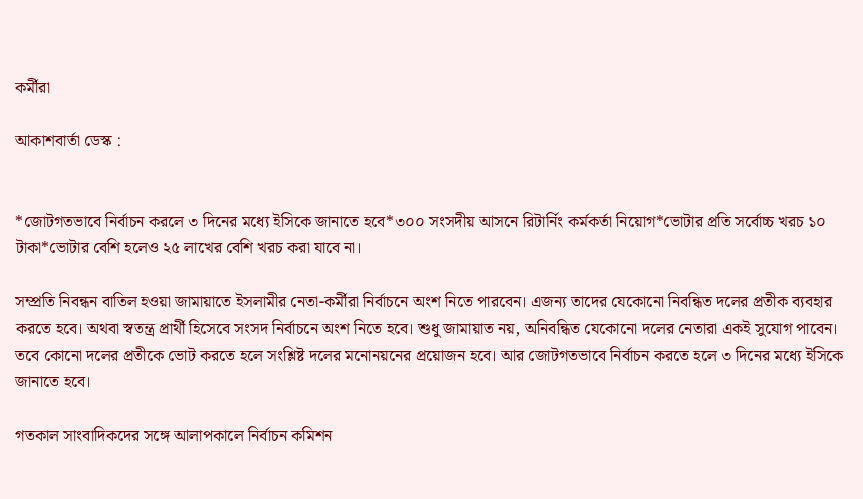কর্মীরা

আকাশবার্তা ডেস্ক :


*জোটগতভাবে নির্বাচন করলে ৩ দিনের মধ্যে ইসিকে জানাতে হবে*৩০০ সংসদীয় আসনে রিটার্নিং কর্মকর্তা নিয়োগ*ভোটার প্রতি সর্বোচ্চ খরচ ১০ টাকা*ভোটার বেশি হলেও ২৫ লাখের বেশি খরচ করা যাবে না।

সম্প্রতি নিবন্ধন বাতিল হওয়া জামায়াতে ইসলামীর নেতা-কর্মীরা নির্বাচনে অংশ নিতে পারবেন। এজন্য তাদের যেকোনো নিবন্ধিত দলের প্রতীক ব্যবহার করতে হবে। অথবা স্বতন্ত্র প্রার্থী হিসেবে সংসদ নির্বাচনে অংশ নিতে হবে। শুধু জামায়াত নয়, অনিবন্ধিত যেকোনো দলের নেতারা একই সুযোগ পাবেন। তবে কোনো দলের প্রতীকে ভোট করতে হলে সংশ্লিষ্ট দলের মনোনয়নের প্রয়োজন হবে। আর জোটগতভাবে নির্বাচন করতে হলে ৩ দিনের মধ্যে ইসিকে জানাতে হবে।

গতকাল সাংবাদিকদের সঙ্গে আলাপকালে নির্বাচন কমিশন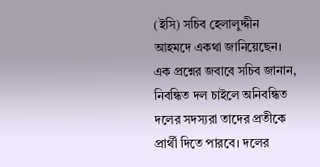(ইসি) সচিব হেলালুদ্দীন আহমদে একথা জানিয়েছেন। এক প্রশ্নের জবাবে সচিব জানান, নিবন্ধিত দল চাইলে অনিবন্ধিত দলের সদস্যরা তাদের প্রতীকে প্রার্থী দিতে পারবে। দলের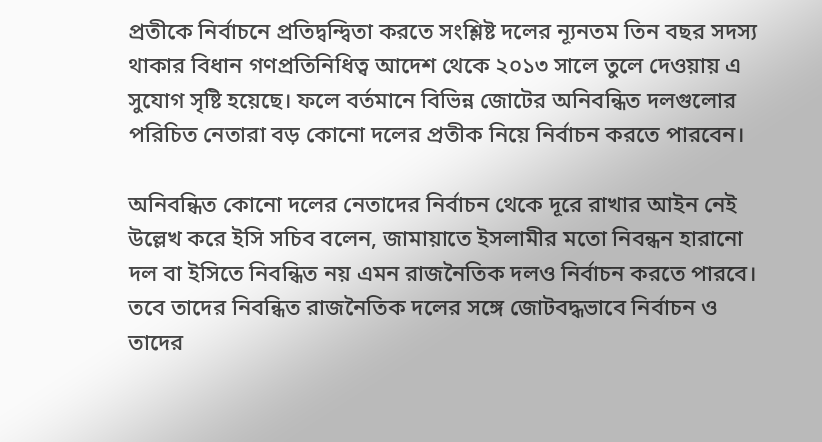প্রতীকে নির্বাচনে প্রতিদ্বন্দ্বিতা করতে সংশ্লিষ্ট দলের ন্যূনতম তিন বছর সদস্য থাকার বিধান গণপ্রতিনিধিত্ব আদেশ থেকে ২০১৩ সালে তুলে দেওয়ায় এ সুযোগ সৃষ্টি হয়েছে। ফলে বর্তমানে বিভিন্ন জোটের অনিবন্ধিত দলগুলোর পরিচিত নেতারা বড় কোনো দলের প্রতীক নিয়ে নির্বাচন করতে পারবেন।

অনিবন্ধিত কোনো দলের নেতাদের নির্বাচন থেকে দূরে রাখার আইন নেই উল্লেখ করে ইসি সচিব বলেন, জামায়াতে ইসলামীর মতো নিবন্ধন হারানো দল বা ইসিতে নিবন্ধিত নয় এমন রাজনৈতিক দলও নির্বাচন করতে পারবে। তবে তাদের নিবন্ধিত রাজনৈতিক দলের সঙ্গে জোটবদ্ধভাবে নির্বাচন ও তাদের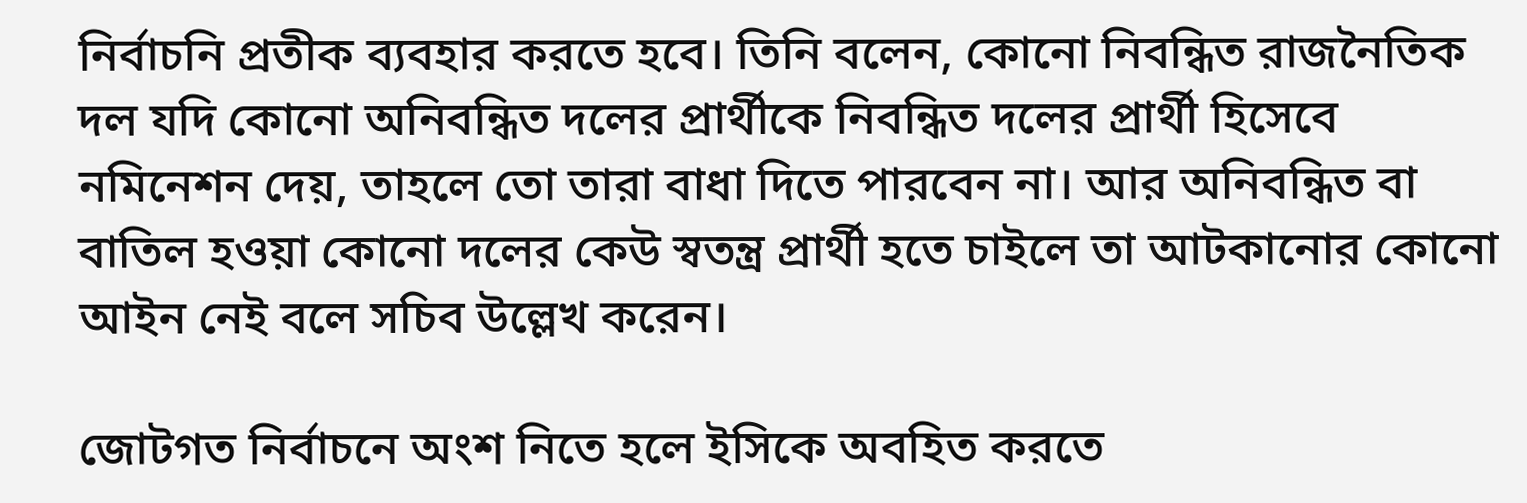নির্বাচনি প্রতীক ব্যবহার করতে হবে। তিনি বলেন, কোনো নিবন্ধিত রাজনৈতিক দল যদি কোনো অনিবন্ধিত দলের প্রার্থীকে নিবন্ধিত দলের প্রার্থী হিসেবে নমিনেশন দেয়, তাহলে তো তারা বাধা দিতে পারবেন না। আর অনিবন্ধিত বা বাতিল হওয়া কোনো দলের কেউ স্বতন্ত্র প্রার্থী হতে চাইলে তা আটকানোর কোনো আইন নেই বলে সচিব উল্লেখ করেন।

জোটগত নির্বাচনে অংশ নিতে হলে ইসিকে অবহিত করতে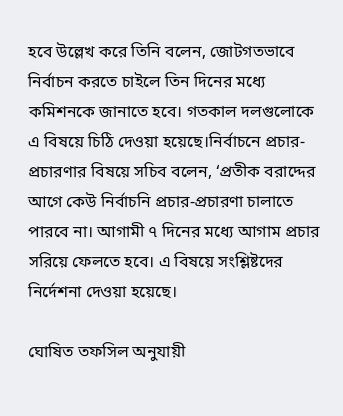হবে উল্লেখ করে তিনি বলেন, জোটগতভাবে নির্বাচন করতে চাইলে তিন দিনের মধ্যে কমিশনকে জানাতে হবে। গতকাল দলগুলোকে এ বিষয়ে চিঠি দেওয়া হয়েছে।নির্বাচনে প্রচার-প্রচারণার বিষয়ে সচিব বলেন, ‘প্রতীক বরাদ্দের আগে কেউ নির্বাচনি প্রচার-প্রচারণা চালাতে পারবে না। আগামী ৭ দিনের মধ্যে আগাম প্রচার সরিয়ে ফেলতে হবে। এ বিষয়ে সংশ্লিষ্টদের নির্দেশনা দেওয়া হয়েছে।

ঘোষিত তফসিল অনুযায়ী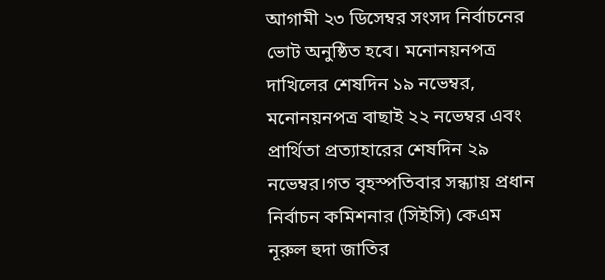আগামী ২৩ ডিসেম্বর সংসদ নির্বাচনের ভোট অনুষ্ঠিত হবে। মনোনয়নপত্র দাখিলের শেষদিন ১৯ নভেম্বর, মনোনয়নপত্র বাছাই ২২ নভেম্বর এবং প্রার্থিতা প্রত্যাহারের শেষদিন ২৯ নভেম্বর।গত বৃহস্পতিবার সন্ধ্যায় প্রধান নির্বাচন কমিশনার (সিইসি) কেএম নূরুল হুদা জাতির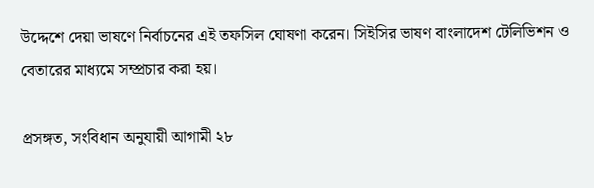উদ্দেশে দেয়া ভাষণে নির্বাচনের এই তফসিল ঘোষণা করেন। সিইসির ভাষণ বাংলাদেশ টেলিভিশন ও বেতারের মাধ্যমে সম্প্রচার করা হয়।

প্রসঙ্গত, সংবিধান অনুযায়ী আগামী ২৮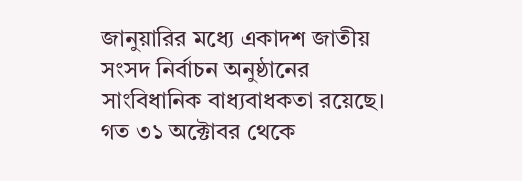জানুয়ারির মধ্যে একাদশ জাতীয় সংসদ নির্বাচন অনুষ্ঠানের সাংবিধানিক বাধ্যবাধকতা রয়েছে। গত ৩১ অক্টোবর থেকে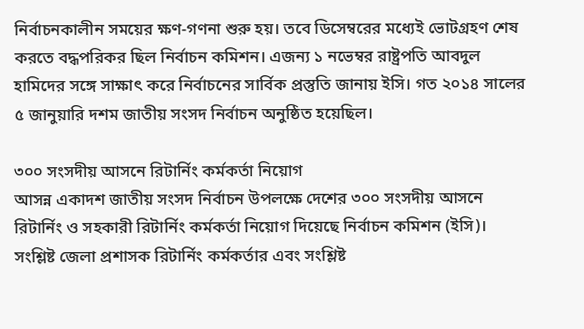নির্বাচনকালীন সময়ের ক্ষণ-গণনা শুরু হয়। তবে ডিসেম্বরের মধ্যেই ভোটগ্রহণ শেষ করতে বদ্ধপরিকর ছিল নির্বাচন কমিশন। এজন্য ১ নভেম্বর রাষ্ট্রপতি আবদুল হামিদের সঙ্গে সাক্ষাৎ করে নির্বাচনের সার্বিক প্রস্তুতি জানায় ইসি। গত ২০১৪ সালের ৫ জানুয়ারি দশম জাতীয় সংসদ নির্বাচন অনুষ্ঠিত হয়েছিল।

৩০০ সংসদীয় আসনে রিটার্নিং কর্মকর্তা নিয়োগ
আসন্ন একাদশ জাতীয় সংসদ নির্বাচন উপলক্ষে দেশের ৩০০ সংসদীয় আসনে রিটার্নিং ও সহকারী রিটার্নিং কর্মকর্তা নিয়োগ দিয়েছে নির্বাচন কমিশন (ইসি)। সংশ্লিষ্ট জেলা প্রশাসক রিটার্নিং কর্মকর্তার এবং সংশ্লিষ্ট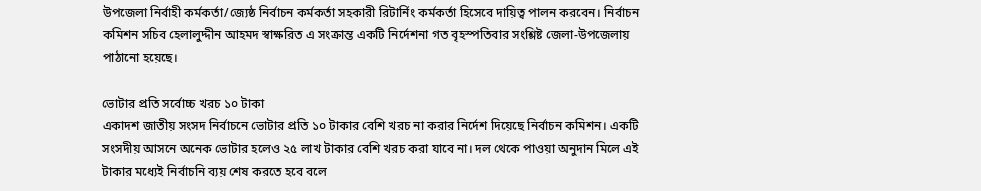উপজেলা নির্বাহী কর্মকর্তা/জ্যেষ্ঠ নির্বাচন কর্মকর্তা সহকারী রিটার্নিং কর্মকর্তা হিসেবে দায়িত্ব পালন করবেন। নির্বাচন কমিশন সচিব হেলালুদ্দীন আহমদ স্বাক্ষরিত এ সংক্রান্ত একটি নির্দেশনা গত বৃহস্পতিবার সংশ্লিষ্ট জেলা-উপজেলায় পাঠানো হয়েছে।

ভোটার প্রতি সর্বোচ্চ খরচ ১০ টাকা
একাদশ জাতীয় সংসদ নির্বাচনে ভোটার প্রতি ১০ টাকার বেশি খরচ না করার নির্দেশ দিয়েছে নির্বাচন কমিশন। একটি সংসদীয় আসনে অনেক ভোটার হলেও ২৫ লাখ টাকার বেশি খরচ করা যাবে না। দল থেকে পাওয়া অনুদান মিলে এই টাকার মধ্যেই নির্বাচনি ব্যয় শেষ করতে হবে বলে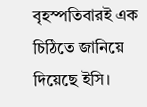বৃহস্পতিবারই এক চিঠিতে জানিয়ে দিয়েছে ইসি।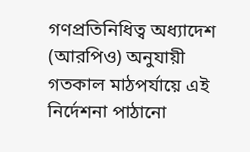গণপ্রতিনিধিত্ব অধ্যাদেশ (আরপিও) অনুযায়ী গতকাল মাঠপর্যায়ে এই নির্দেশনা পাঠানো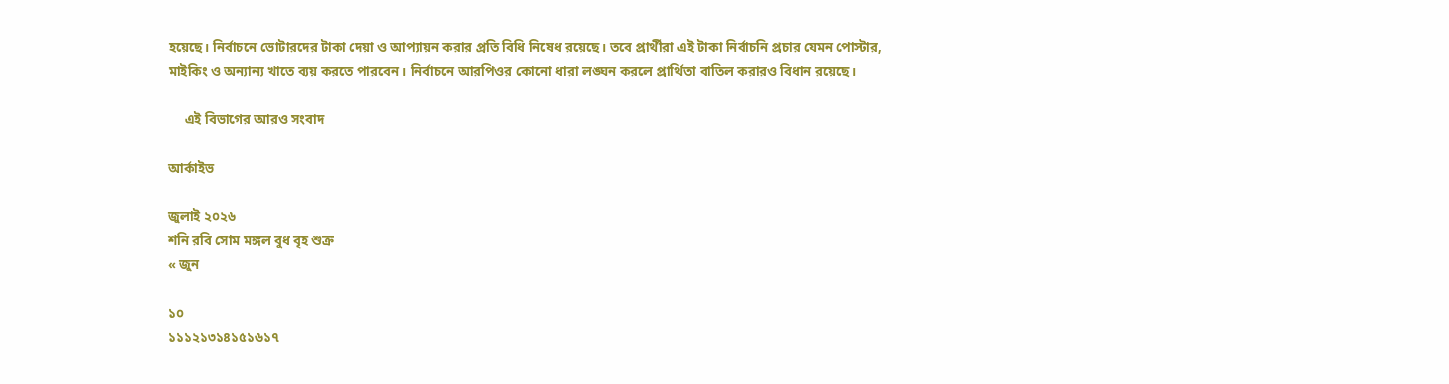হয়েছে। নির্বাচনে ভোটারদের টাকা দেয়া ও আপ্যায়ন করার প্রতি বিধি নিষেধ রয়েছে। তবে প্রার্থীরা এই টাকা নির্বাচনি প্রচার যেমন পোস্টার, মাইকিং ও অন্যান্য খাতে ব্যয় করতে পারবেন। নির্বাচনে আরপিওর কোনো ধারা লঙ্ঘন করলে প্রার্থিতা বাতিল করারও বিধান রয়েছে।

     এই বিভাগের আরও সংবাদ

আর্কাইভ

জুলাই ২০২৬
শনি রবি সোম মঙ্গল বুধ বৃহ শুক্র
« জুন

১০
১১১২১৩১৪১৫১৬১৭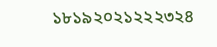১৮১৯২০২১২২২৩২৪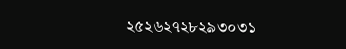২৫২৬২৭২৮২৯৩০৩১